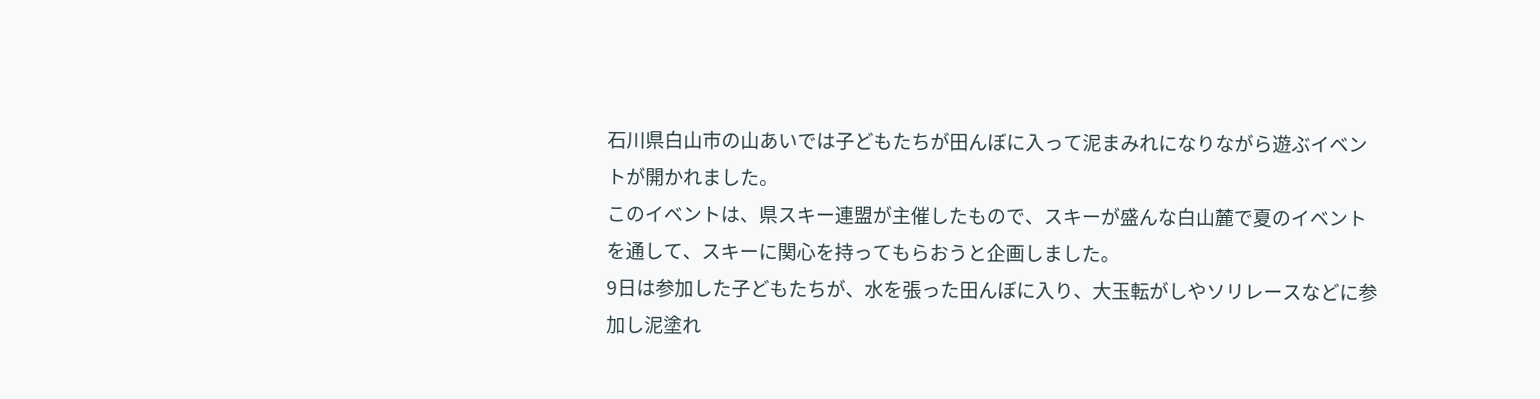石川県白山市の山あいでは子どもたちが田んぼに入って泥まみれになりながら遊ぶイベントが開かれました。
このイベントは、県スキー連盟が主催したもので、スキーが盛んな白山麓で夏のイベントを通して、スキーに関心を持ってもらおうと企画しました。
9日は参加した子どもたちが、水を張った田んぼに入り、大玉転がしやソリレースなどに参加し泥塗れ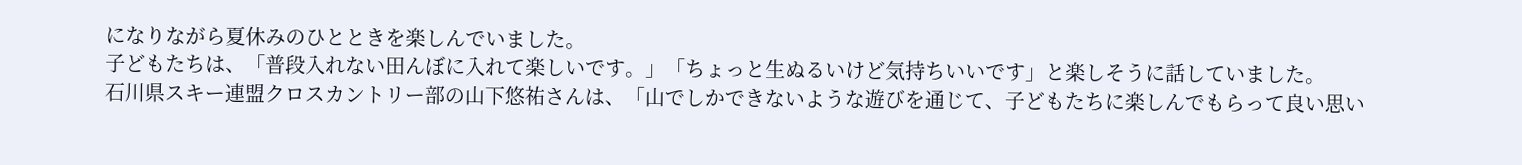になりながら夏休みのひとときを楽しんでいました。
子どもたちは、「普段入れない田んぼに入れて楽しいです。」「ちょっと生ぬるいけど気持ちいいです」と楽しそうに話していました。
石川県スキー連盟クロスカントリー部の山下悠祐さんは、「山でしかできないような遊びを通じて、子どもたちに楽しんでもらって良い思い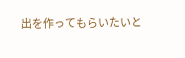出を作ってもらいたいと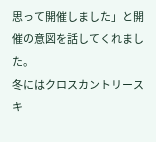思って開催しました」と開催の意図を話してくれました。
冬にはクロスカントリースキ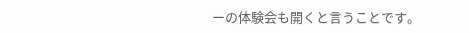ーの体験会も開くと言うことです。